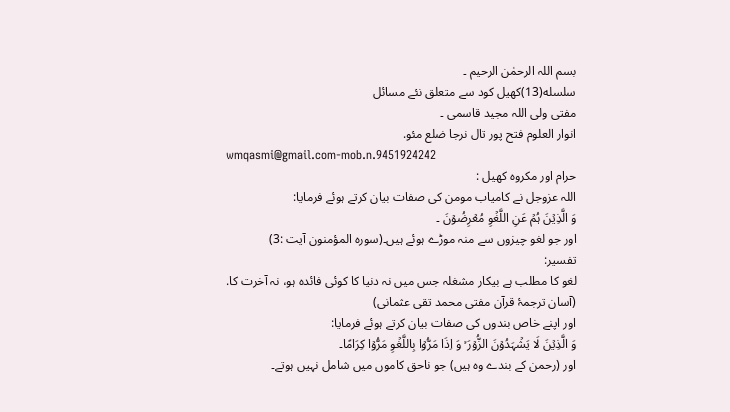بسم اللہ الرحمٰن الرحیم ۔
سلسله(13)کھیل کود سے متعلق نئے مسائل
مفتی ولی اللہ مجید قاسمی ۔
انوار العلوم فتح پور تال نرجا ضلع مئو.
wmqasmi@gmail.com-mob.n.9451924242
حرام اور مکروہ کھیل :
اللہ عزوجل نے کامیاب مومن کی صفات بیان کرتے ہوئے فرمایا:
وَ الَّذِیۡنَ ہُمۡ عَنِ اللَّغۡوِ مُعۡرِضُوۡنَ ۔
اور جو لغو چیزوں سے منہ موڑے ہوئے ہیں۔(سورہ المؤمنون آیت :3)
تفسیر:
لغو کا مطلب ہے بیکار مشغلہ جس میں نہ دنیا کا کوئی فائدہ ہو، نہ آخرت کا.
(آسان ترجمۂ قرآن مفتی محمد تقی عثمانی)
اور اپنے خاص بندوں کی صفات بیان کرتے ہوئے فرمایا:
وَ الَّذِیۡنَ لَا یَشۡہَدُوۡنَ الزُّوۡرَ ۙ وَ اِذَا مَرُّوۡا بِاللَّغۡوِ مَرُّوۡا کِرَامًا۔
اور (رحمن کے بندے وہ ہیں) جو ناحق کاموں میں شامل نہیں ہوتے۔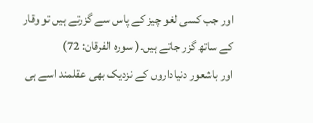اور جب کسی لغو چیز کے پاس سے گزرتے ہیں تو وقار کے ساتھ گزر جاتے ہیں۔( سورہ الفرقان: 72)
اور باشعور دنیاداروں کے نزدیک بھی عقلمند اسے ہی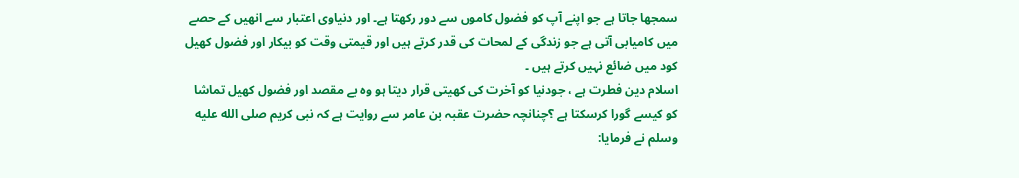سمجھا جاتا ہے جو اپنے آپ کو فضول کاموں سے دور رکھتا ہے۔ اور دنیاوی اعتبار سے انھیں کے حصے میں کامیابی آتی ہے جو زندگی کے لمحات کی قدر کرتے ہیں اور قیمتی وقت کو بیکار اور فضول کھیل کود میں ضائع نہیں کرتے ہیں ۔
اسلام دین فطرت ہے ، جودنیا کو آخرت کی کھیتی قرار دیتا ہو وہ بے مقصد اور فضول کھیل تماشا کو کیسے گورا کرسکتا ہے ؟چنانچہ حضرت عقبہ بن عامر سے روایت ہے کہ نبی کریم صلى الله عليه وسلم نے فرمایا: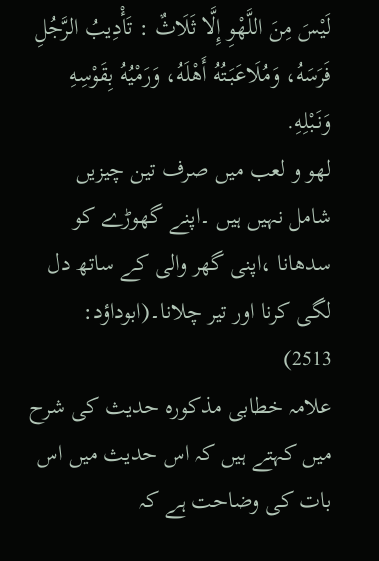لَيْسَ مِنَ اللَّهْوِ إِلَّا ثَلَاثٌ : تَأْدِيبُ الرَّجُلِ فَرَسَهُ، وَمُلَاعَبَتُهُ أَهْلَهُ، وَرَمْيُهُ بِقَوْسِهِ وَنَبْلِهِ.
لھو و لعب میں صرف تین چیزیں شامل نہیں ہیں ۔اپنے گھوڑے کو سدھانا ،اپنی گھر والی کے ساتھ دل لگی کرنا اور تیر چلانا۔(ابوداؤد: 2513)
علامہ خطابی مذکورہ حدیث کی شرح میں کہتے ہیں کہ اس حدیث میں اس بات کی وضاحت ہے کہ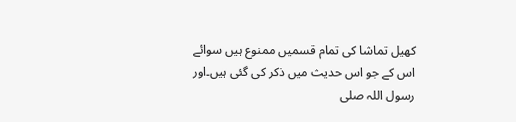کھیل تماشا کی تمام قسمیں ممنوع ہیں سوائے اس کے جو اس حدیث میں ذکر کی گئی ہیں۔اور رسول اللہ صلی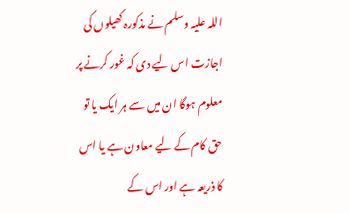اللہ علیہ وسلم نے مذکورہ کھیلوں کی اجازت اس لیے دی کہ غور کرنے پر معلوم ہوگا ان میں سے ہر ایک یا تو حق کام کے لیے معاون ہے یا اس کا ذریعہ ہے اور اس کے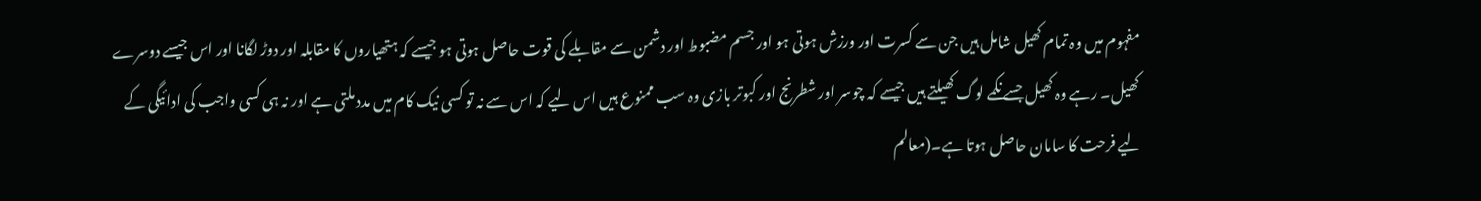مفہوم میں وہ تمام کھیل شامل ہیں جن سے کسرت اور ورزش ہوتی ہو اور جسم مضبوط اور دشمن سے مقابلے کی قوت حاصل ہوتی ہو جیسے کہ ہتھیاروں کا مقابلہ اور دوڑ لگانا اور اس جیسے دوسرے کھیل۔ رہے وہ کھیل جسے نکمے لوگ کھیلتے ہیں جیسے کہ چوسر اور شطرنج اور کبوتر بازی وہ سب ممنوع ہیں اس لیے کہ اس سے نہ تو کسی نیک کام میں مدد ملتی ہے اور نہ ہی کسی واجب کی ادائیگی کے لیے فرحت کا سامان حاصل ہوتا ہے۔(معالم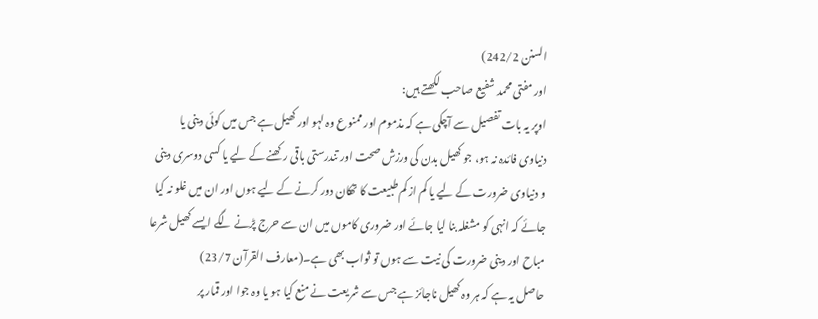السنن 242/2)
اور مفتی محمد شفیع صاحب لکھتے ہیں:
اوپر یہ بات تفصیل سے آچکی ہے کہ مذموم اور ممنوع وہ لہو اور کھیل ہے جس میں کوئی دینی یا دنیاوی فائدہ نہ ہو، جو کھیل بدن کی ورزش صحت اور تندرستی باقی رکھنے کے لیے یا کسی دوسری دینی و دنیاوی ضرورت کے لیے یا کم از کم طبیعت کا تھکان دور کرنے کے لیے ہوں اور ان میں غلو نہ کیا جائے کہ انہی کو مشغلہ بنا لیا جائے اور ضروری کاموں میں ان سے حرج پڑنے لگے ایسے کھیل شرعا مباح اور دینی ضرورت کی نیت سے ہوں تو ثواب بھی ہے۔(معارف القرآن 23/7)
حاصل یہ ہے کہ ہر وہ کھیل ناجائز ہے جس سے شریعت نے منع کیا ہو یا وہ جوا اور قمار پر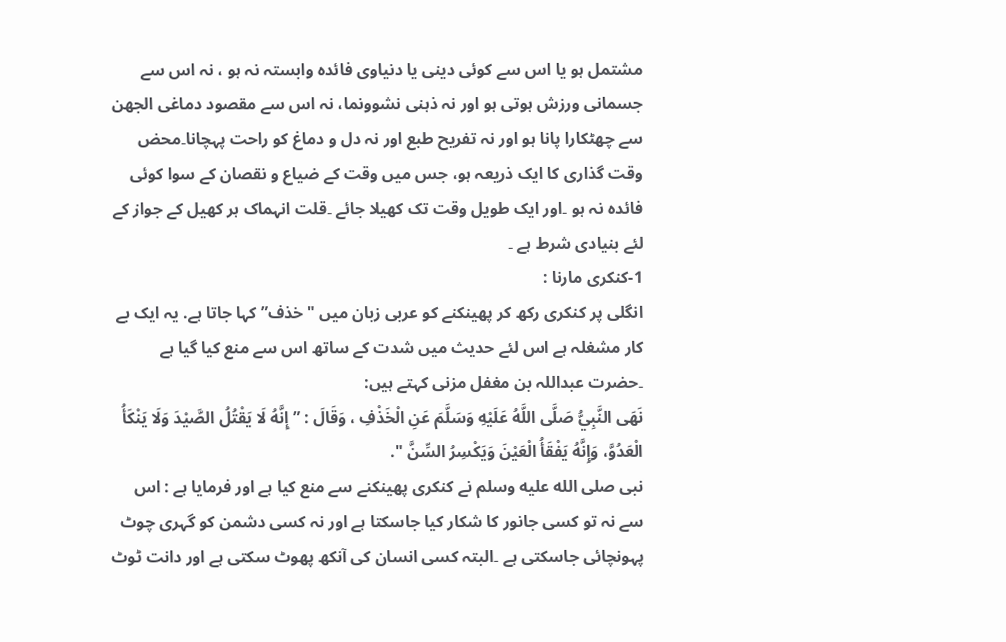مشتمل ہو یا اس سے کوئی دینی یا دنیاوی فائدہ وابستہ نہ ہو ، نہ اس سے جسمانی ورزش ہوتی ہو اور نہ ذہنی نشوونما، نہ اس سے مقصود دماغی الجھن سے چھٹکارا پانا ہو اور نہ تفریح طبع اور نہ دل و دماغ کو راحت پہچانا۔محض وقت گذاری کا ایک ذریعہ ہو، جس میں وقت کے ضیاع و نقصان کے سوا کوئی فائدہ نہ ہو ۔اور ایک طویل وقت تک کھیلا جائے ۔قلت انہماک ہر کھیل کے جواز کے لئے بنیادی شرط ہے ۔
1-کنکری مارنا :
انگلی پر کنکری رکھ کر پھینکنے کو عربی زبان میں "خذف” کہا جاتا ہے. یہ ایک بے کار مشغلہ ہے اس لئے حدیث میں شدت کے ساتھ اس سے منع کیا گیا ہے ۔حضرت عبداللہ بن مغفل مزنی کہتے ہیں:
نَهَى النَّبِيُّ صَلَّى اللَّهُ عَلَيْهِ وَسَلَّمَ عَنِ الْخَذْفِ ، وَقَالَ : ” إِنَّهُ لَا يَقْتُلُ الصَّيْدَ وَلَا يَنْكَأُ الْعَدُوَّ، وَإِنَّهُ يَفْقَأُ الْعَيْنَ وَيَكْسِرُ السِّنَّ ".
نبی صلى الله عليه وسلم نے کنکری پھینکنے سے منع کیا ہے اور فرمایا ہے : اس سے نہ تو کسی جانور کا شکار کیا جاسکتا ہے اور نہ کسی دشمن کو گہری چوٹ پہونچائی جاسکتی ہے ۔البتہ کسی انسان کی آنکھ پھوٹ سکتی ہے اور دانت ٹوٹ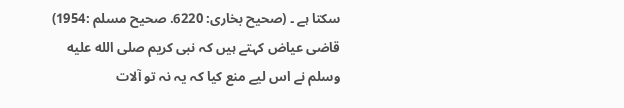سکتا ہے ۔ (صحیح بخاری: 6220. صحیح مسلم :1954)
قاضی عیاض کہتے ہیں کہ نبی کریم صلى الله عليه وسلم نے اس لیے منع کیا کہ یہ نہ تو آلات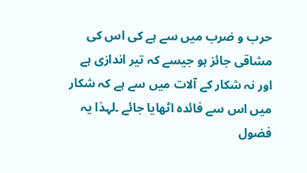حرب و ضرب میں سے ہے کی اس کی مشاقی جائز ہو جیسے کہ تیر اندازی ہے اور نہ شکار کے آلات میں سے ہے کہ شکار میں اس سے فائدہ اٹھایا جائے ۔لہذا یہ فضول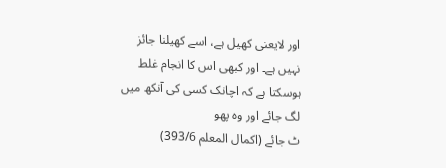اور لایعنی کھیل ہے، اسے کھیلنا جائز نہیں ہے۔ اور کبھی اس کا انجام غلط ہوسکتا ہے کہ اچانک کسی کی آنکھ میں لگ جائے اور وہ پھو
ٹ جائے (اکمال المعلم 393/6)